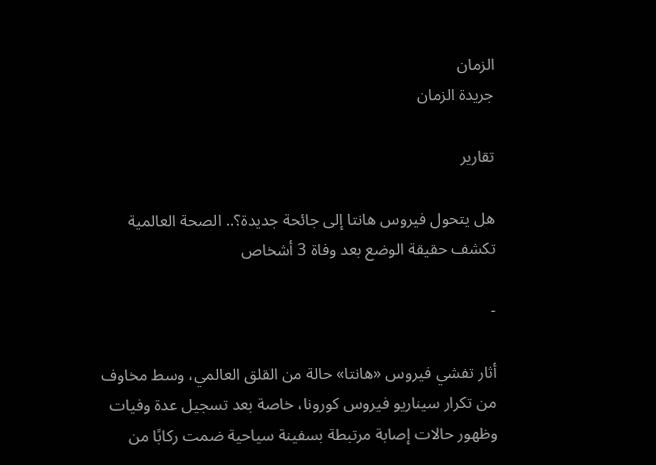الزمان
جريدة الزمان

تقارير

هل يتحول فيروس هانتا إلى جائحة جديدة؟.. الصحة العالمية تكشف حقيقة الوضع بعد وفاة 3 أشخاص

-

أثار تفشي فيروس «هانتا» حالة من القلق العالمي، وسط مخاوف من تكرار سيناريو فيروس كورونا، خاصة بعد تسجيل عدة وفيات وظهور حالات إصابة مرتبطة بسفينة سياحية ضمت ركابًا من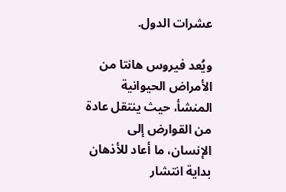عشرات الدول.

ويُعد فيروس هانتا من الأمراض الحيوانية المنشأ، حيث ينتقل عادة من القوارض إلى الإنسان، ما أعاد للأذهان بداية انتشار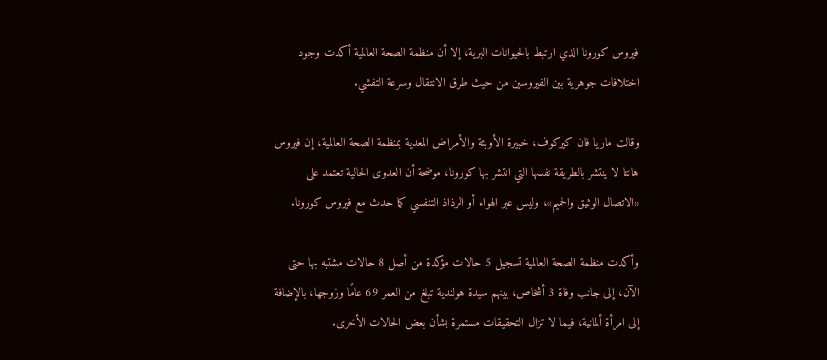فيروس كورونا الذي ارتبط بالحيوانات البرية، إلا أن منظمة الصحة العالمية أكدت وجود اختلافات جوهرية بين الفيروسين من حيث طرق الانتقال وسرعة التفشي.

وقالت ماريا فان كيركوف، خبيرة الأوبئة والأمراض المعدية بمنظمة الصحة العالمية، إن فيروس هانتا لا ينتشر بالطريقة نفسها التي انتشر بها كورونا، موضحة أن العدوى الحالية تعتمد على «الاتصال الوثيق والحميم»، وليس عبر الهواء أو الرذاذ التنفسي كما حدث مع فيروس كورونا.

وأكدت منظمة الصحة العالمية تسجيل 5 حالات مؤكدة من أصل 8 حالات مشتبه بها حتى الآن، إلى جانب وفاة 3 أشخاص، بينهم سيدة هولندية تبلغ من العمر 69 عامًا وزوجها، بالإضافة إلى امرأة ألمانية، فيما لا تزال التحقيقات مستمرة بشأن بعض الحالات الأخرى.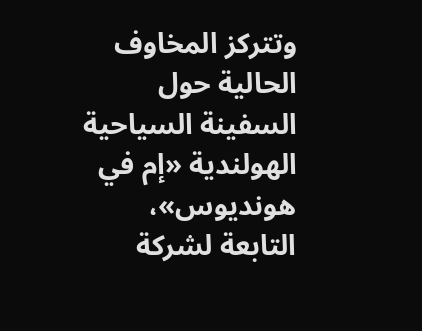وتتركز المخاوف الحالية حول السفينة السياحية الهولندية «إم في هونديوس»، التابعة لشركة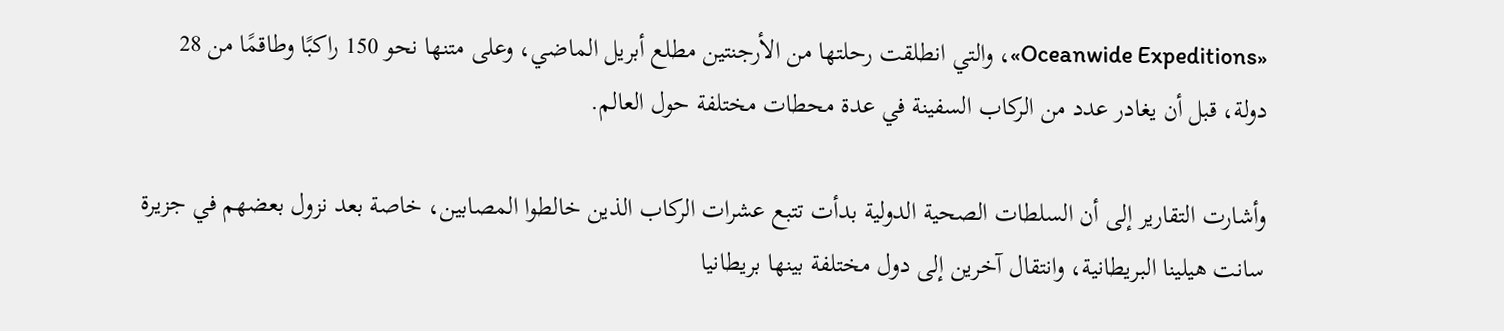«Oceanwide Expeditions»، والتي انطلقت رحلتها من الأرجنتين مطلع أبريل الماضي، وعلى متنها نحو 150 راكبًا وطاقمًا من 28 دولة، قبل أن يغادر عدد من الركاب السفينة في عدة محطات مختلفة حول العالم.

وأشارت التقارير إلى أن السلطات الصحية الدولية بدأت تتبع عشرات الركاب الذين خالطوا المصابين، خاصة بعد نزول بعضهم في جزيرة سانت هيلينا البريطانية، وانتقال آخرين إلى دول مختلفة بينها بريطانيا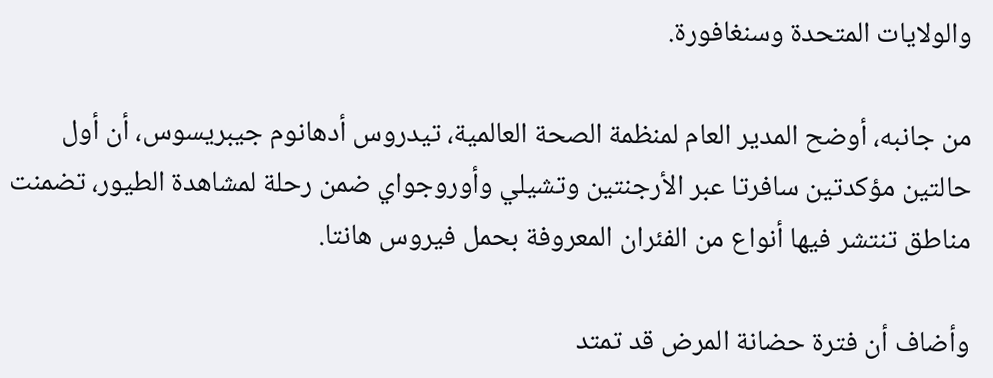والولايات المتحدة وسنغافورة.

من جانبه، أوضح المدير العام لمنظمة الصحة العالمية، تيدروس أدهانوم جيبريسوس، أن أول حالتين مؤكدتين سافرتا عبر الأرجنتين وتشيلي وأوروجواي ضمن رحلة لمشاهدة الطيور، تضمنت مناطق تنتشر فيها أنواع من الفئران المعروفة بحمل فيروس هانتا.

وأضاف أن فترة حضانة المرض قد تمتد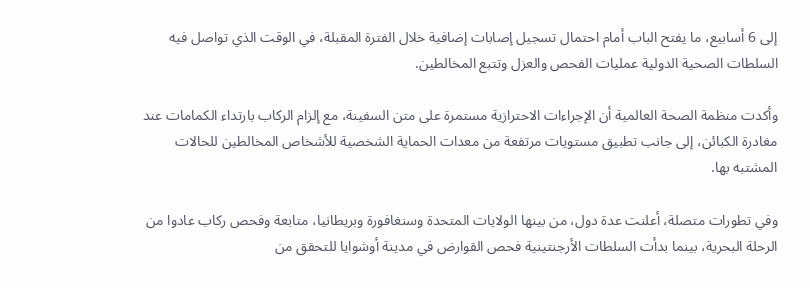إلى 6 أسابيع، ما يفتح الباب أمام احتمال تسجيل إصابات إضافية خلال الفترة المقبلة، في الوقت الذي تواصل فيه السلطات الصحية الدولية عمليات الفحص والعزل وتتبع المخالطين.

وأكدت منظمة الصحة العالمية أن الإجراءات الاحترازية مستمرة على متن السفينة، مع إلزام الركاب بارتداء الكمامات عند مغادرة الكبائن، إلى جانب تطبيق مستويات مرتفعة من معدات الحماية الشخصية للأشخاص المخالطين للحالات المشتبه بها.

وفي تطورات متصلة، أعلنت عدة دول، من بينها الولايات المتحدة وسنغافورة وبريطانيا، متابعة وفحص ركاب عادوا من الرحلة البحرية، بينما بدأت السلطات الأرجنتينية فحص القوارض في مدينة أوشوايا للتحقق من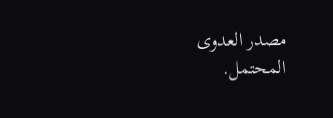مصدر العدوى المحتمل.